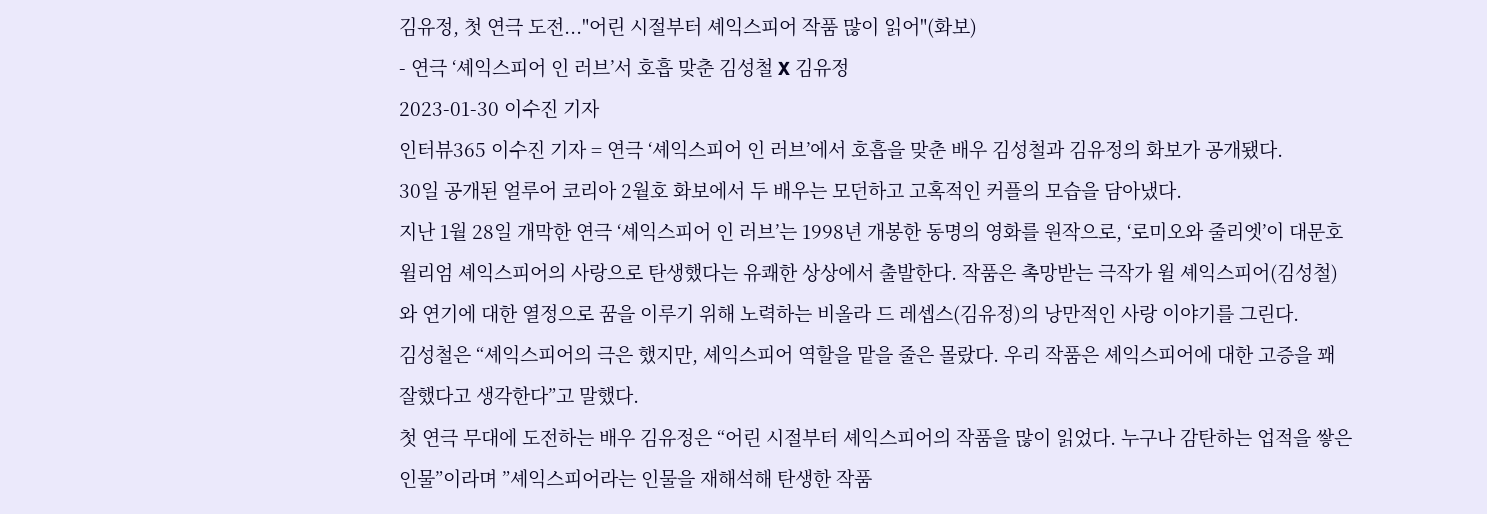김유정, 첫 연극 도전..."어린 시절부터 셰익스피어 작품 많이 읽어"(화보)
- 연극 ‘셰익스피어 인 러브’서 호흡 맞춘 김성철 X 김유정
2023-01-30 이수진 기자
인터뷰365 이수진 기자 = 연극 ‘셰익스피어 인 러브’에서 호흡을 맞춘 배우 김성철과 김유정의 화보가 공개됐다.
30일 공개된 얼루어 코리아 2월호 화보에서 두 배우는 모던하고 고혹적인 커플의 모습을 담아냈다.
지난 1월 28일 개막한 연극 ‘셰익스피어 인 러브’는 1998년 개봉한 동명의 영화를 원작으로, ‘로미오와 줄리엣’이 대문호 윌리엄 셰익스피어의 사랑으로 탄생했다는 유쾌한 상상에서 출발한다. 작품은 촉망받는 극작가 윌 셰익스피어(김성철)와 연기에 대한 열정으로 꿈을 이루기 위해 노력하는 비올라 드 레셉스(김유정)의 낭만적인 사랑 이야기를 그린다.
김성철은 “셰익스피어의 극은 했지만, 셰익스피어 역할을 맡을 줄은 몰랐다. 우리 작품은 셰익스피어에 대한 고증을 꽤 잘했다고 생각한다”고 말했다.
첫 연극 무대에 도전하는 배우 김유정은 “어린 시절부터 셰익스피어의 작품을 많이 읽었다. 누구나 감탄하는 업적을 쌓은 인물”이라며 ”셰익스피어라는 인물을 재해석해 탄생한 작품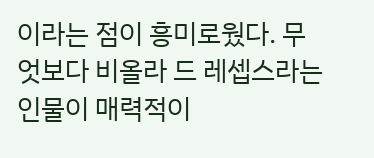이라는 점이 흥미로웠다. 무엇보다 비올라 드 레셉스라는 인물이 매력적이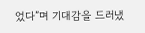었다”며 기대감을 드러냈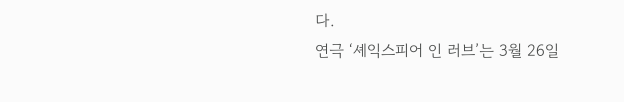다.
연극 ‘셰익스피어 인 러브’는 3월 26일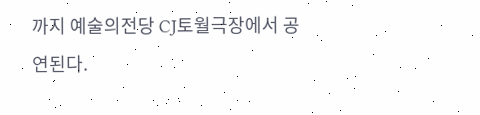까지 예술의전당 CJ토월극장에서 공연된다.